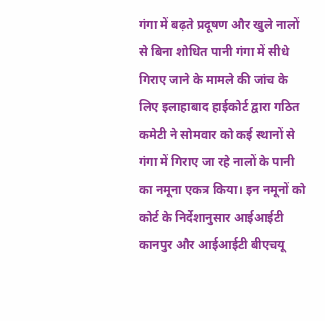गंगा में बढ़ते प्रदूषण और खुले नालों से बिना शोधित पानी गंगा में सीधे गिराए जाने के मामले की जांच के लिए इलाहाबाद हाईकोर्ट द्वारा गठित कमेटी ने सोमवार को कई स्थानों से गंगा में गिराए जा रहे नालों के पानी का नमूना एकत्र किया। इन नमूनों को कोर्ट के निर्देशानुसार आईआईटी कानपुर और आईआईटी बीएचयू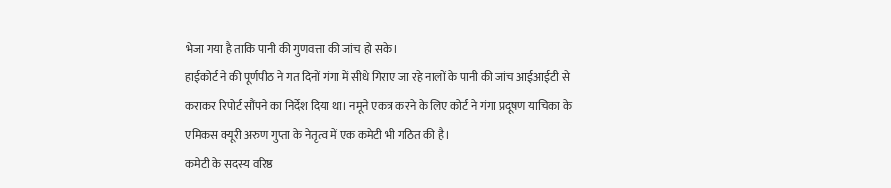भेजा गया है ताकि पानी की गुणवत्ता की जांच हो सके।
हाईकोर्ट ने की पूर्णपीठ ने गत दिनों गंगा में सीधे गिराए जा रहे नालों के पानी की जांच आईआईटी से कराकर रिपोर्ट सौंपने का निर्देश दिया था। नमूने एकत्र करने के लिए कोर्ट ने गंगा प्रदूषण याचिका के एमिकस क्यूरी अरुण गुप्ता के नेतृत्व में एक कमेटी भी गठित की है।
कमेटी के सदस्य वरिष्ठ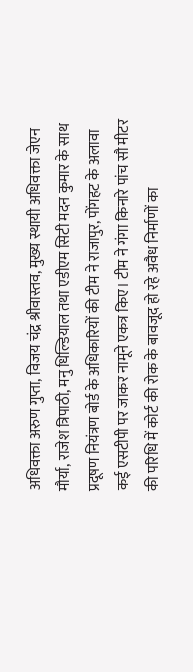अधिवक्ता अरुण गुप्ता, विजय चंद्र श्रीवास्तव, मुख्य स्थायी अधिवक्ता जेएन मौर्या, राजेश त्रिपाठी, मनु धिल्डियाल तथा एडीएम सिटी मदन कुमार के साथ प्रदूषण नियंत्रण बोर्ड के अधिकारियों की टीम ने राजापुर, पोंगहट के अलावा कई एसटीपी पर जाकर नामूने एकत्र किए। टीम ने गंगा किनारे पांच सौ मीटर की परिधि में कोर्ट की रोक के बावजूद हो रहे अवैध निर्माणों का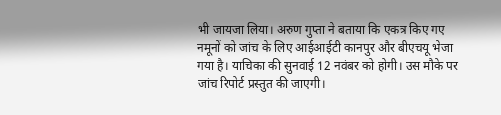भी जायजा लिया। अरुण गुप्ता ने बताया कि एकत्र किए गए नमूनों को जांच के लिए आईआईटी कानपुर और बीएचयू भेजा गया है। याचिका की सुनवाई 12 नवंबर को होगी। उस मौके पर जांच रिपोर्ट प्रस्तुत की जाएगी।